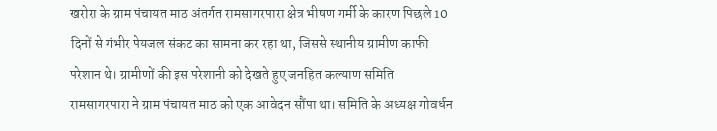खरोरा के ग्राम पंचायत माठ अंतर्गत रामसागरपारा क्षेत्र भीषण गर्मी के कारण पिछले 10 दिनों से गंभीर पेयजल संकट का सामना कर रहा था, जिससे स्थानीय ग्रामीण काफी परेशान थे। ग्रामीणों की इस परेशानी को देखते हुए जनहित कल्याण समिति रामसागरपारा ने ग्राम पंचायत माठ को एक आवेदन सौंपा था। समिति के अध्यक्ष गोवर्धन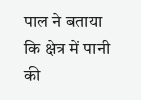पाल ने बताया कि क्षेत्र में पानी की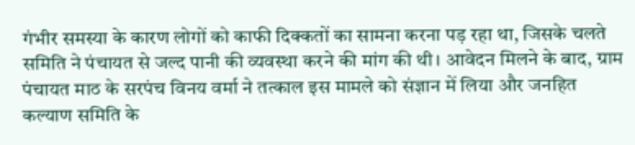गंभीर समस्या के कारण लोगों को काफी दिक्कतों का सामना करना पड़ रहा था, जिसके चलते समिति ने पंचायत से जल्द पानी की व्यवस्था करने की मांग की थी। आवेदन मिलने के बाद, ग्राम पंचायत माठ के सरपंच विनय वर्मा ने तत्काल इस मामले को संज्ञान में लिया और जनहित कल्याण समिति के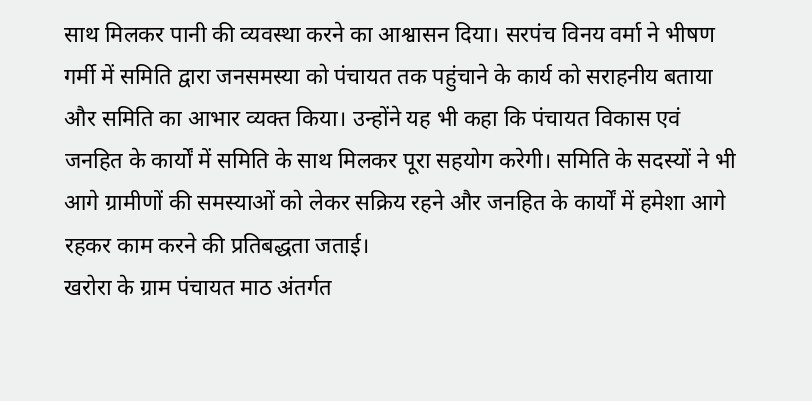साथ मिलकर पानी की व्यवस्था करने का आश्वासन दिया। सरपंच विनय वर्मा ने भीषण गर्मी में समिति द्वारा जनसमस्या को पंचायत तक पहुंचाने के कार्य को सराहनीय बताया और समिति का आभार व्यक्त किया। उन्होंने यह भी कहा कि पंचायत विकास एवं जनहित के कार्यों में समिति के साथ मिलकर पूरा सहयोग करेगी। समिति के सदस्यों ने भी आगे ग्रामीणों की समस्याओं को लेकर सक्रिय रहने और जनहित के कार्यों में हमेशा आगे रहकर काम करने की प्रतिबद्धता जताई।
खरोरा के ग्राम पंचायत माठ अंतर्गत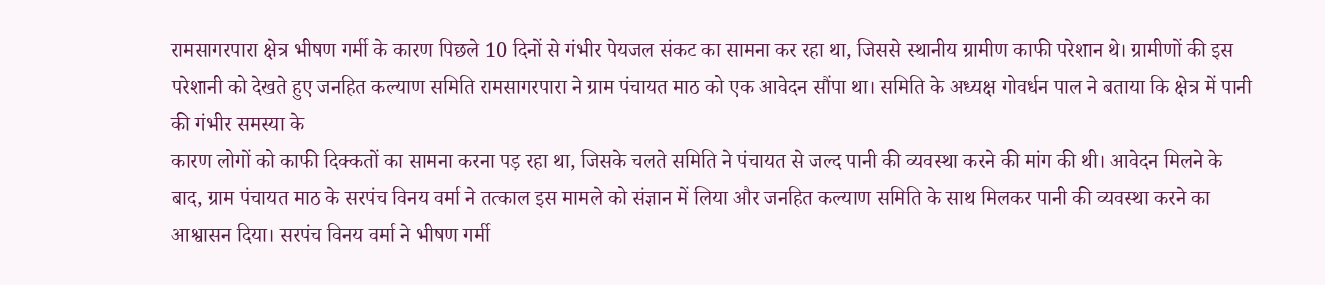रामसागरपारा क्षेत्र भीषण गर्मी के कारण पिछले 10 दिनों से गंभीर पेयजल संकट का सामना कर रहा था, जिससे स्थानीय ग्रामीण काफी परेशान थे। ग्रामीणों की इस परेशानी को देखते हुए जनहित कल्याण समिति रामसागरपारा ने ग्राम पंचायत माठ को एक आवेदन सौंपा था। समिति के अध्यक्ष गोवर्धन पाल ने बताया कि क्षेत्र में पानी की गंभीर समस्या के
कारण लोगों को काफी दिक्कतों का सामना करना पड़ रहा था, जिसके चलते समिति ने पंचायत से जल्द पानी की व्यवस्था करने की मांग की थी। आवेदन मिलने के बाद, ग्राम पंचायत माठ के सरपंच विनय वर्मा ने तत्काल इस मामले को संज्ञान में लिया और जनहित कल्याण समिति के साथ मिलकर पानी की व्यवस्था करने का आश्वासन दिया। सरपंच विनय वर्मा ने भीषण गर्मी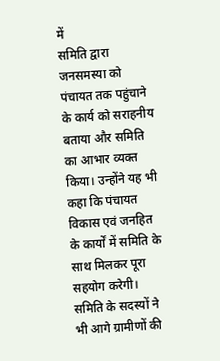में
समिति द्वारा जनसमस्या को पंचायत तक पहुंचाने के कार्य को सराहनीय बताया और समिति का आभार व्यक्त किया। उन्होंने यह भी कहा कि पंचायत विकास एवं जनहित के कार्यों में समिति के साथ मिलकर पूरा सहयोग करेगी। समिति के सदस्यों ने भी आगे ग्रामीणों की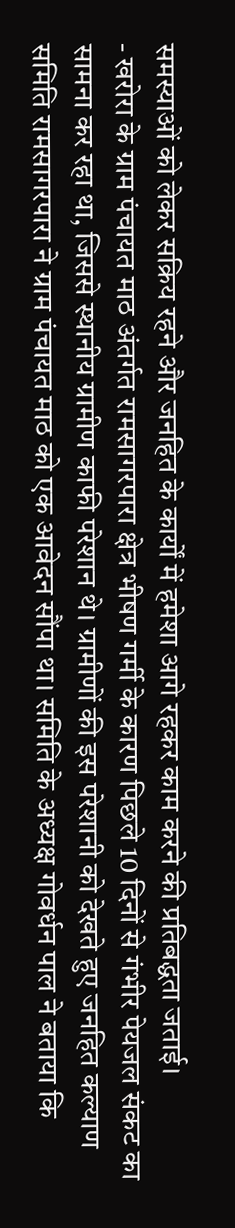समस्याओं को लेकर सक्रिय रहने और जनहित के कार्यों में हमेशा आगे रहकर काम करने की प्रतिबद्धता जताई।
- खरोरा के ग्राम पंचायत माठ अंतर्गत रामसागरपारा क्षेत्र भीषण गर्मी के कारण पिछले 10 दिनों से गंभीर पेयजल संकट का सामना कर रहा था, जिससे स्थानीय ग्रामीण काफी परेशान थे। ग्रामीणों की इस परेशानी को देखते हुए जनहित कल्याण समिति रामसागरपारा ने ग्राम पंचायत माठ को एक आवेदन सौंपा था। समिति के अध्यक्ष गोवर्धन पाल ने बताया कि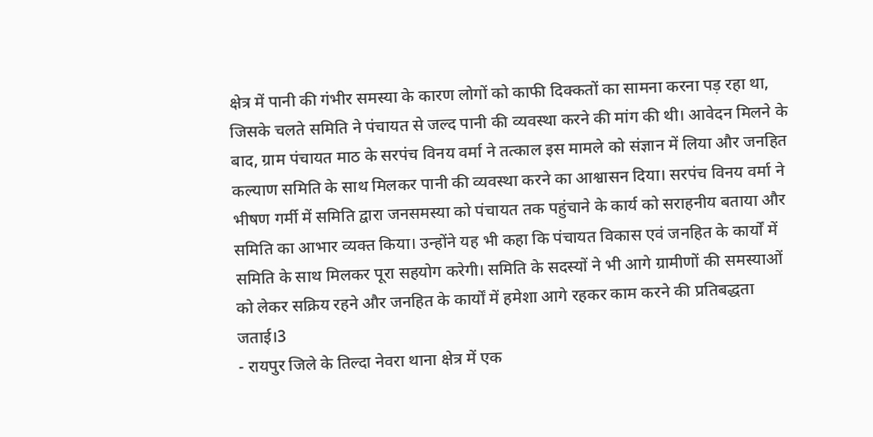क्षेत्र में पानी की गंभीर समस्या के कारण लोगों को काफी दिक्कतों का सामना करना पड़ रहा था, जिसके चलते समिति ने पंचायत से जल्द पानी की व्यवस्था करने की मांग की थी। आवेदन मिलने के बाद, ग्राम पंचायत माठ के सरपंच विनय वर्मा ने तत्काल इस मामले को संज्ञान में लिया और जनहित कल्याण समिति के साथ मिलकर पानी की व्यवस्था करने का आश्वासन दिया। सरपंच विनय वर्मा ने भीषण गर्मी में समिति द्वारा जनसमस्या को पंचायत तक पहुंचाने के कार्य को सराहनीय बताया और समिति का आभार व्यक्त किया। उन्होंने यह भी कहा कि पंचायत विकास एवं जनहित के कार्यों में समिति के साथ मिलकर पूरा सहयोग करेगी। समिति के सदस्यों ने भी आगे ग्रामीणों की समस्याओं को लेकर सक्रिय रहने और जनहित के कार्यों में हमेशा आगे रहकर काम करने की प्रतिबद्धता जताई।3
- रायपुर जिले के तिल्दा नेवरा थाना क्षेत्र में एक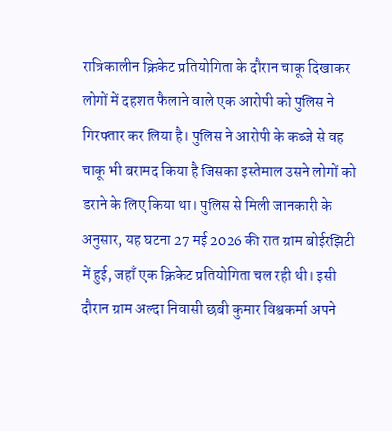रात्रिकालीन क्रिकेट प्रतियोगिता के दौरान चाकू दिखाकर लोगों में दहशत फैलाने वाले एक आरोपी को पुलिस ने गिरफ्तार कर लिया है। पुलिस ने आरोपी के कब्जे से वह चाकू भी बरामद किया है जिसका इस्तेमाल उसने लोगों को डराने के लिए किया था। पुलिस से मिली जानकारी के अनुसार, यह घटना 27 मई 2026 की रात ग्राम बोईरझिटी में हुई, जहाँ एक क्रिकेट प्रतियोगिता चल रही थी। इसी दौरान ग्राम अल्दा निवासी छबी कुमार विश्वकर्मा अपने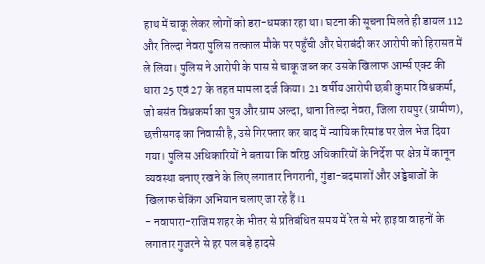हाथ में चाकू लेकर लोगों को डरा-धमका रहा था। घटना की सूचना मिलते ही डायल 112 और तिल्दा नेवरा पुलिस तत्काल मौके पर पहुँची और घेराबंदी कर आरोपी को हिरासत में ले लिया। पुलिस ने आरोपी के पास से चाकू जब्त कर उसके खिलाफ आर्म्स एक्ट की धारा 25 एवं 27 के तहत मामला दर्ज किया। 21 वर्षीय आरोपी छबी कुमार विश्वकर्मा, जो बसंत विश्वकर्मा का पुत्र और ग्राम अल्दा, थाना तिल्दा नेवरा, जिला रायपुर (ग्रामीण), छत्तीसगढ़ का निवासी है, उसे गिरफ्तार कर बाद में न्यायिक रिमांड पर जेल भेज दिया गया। पुलिस अधिकारियों ने बताया कि वरिष्ठ अधिकारियों के निर्देश पर क्षेत्र में कानून व्यवस्था बनाए रखने के लिए लगातार निगरानी, गुंडा-बदमाशों और अड्डेबाजों के खिलाफ चेकिंग अभियान चलाए जा रहे हैं।1
- नवापारा-राजिम शहर के भीतर से प्रतिबंधित समय में रेत से भरे हाइवा वाहनों के लगातार गुजरने से हर पल बड़े हादसे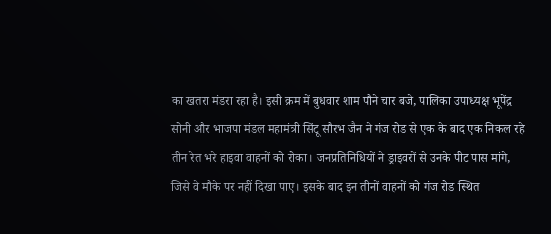का खतरा मंडरा रहा है। इसी क्रम में बुधवार शाम पौने चार बजे, पालिका उपाध्यक्ष भूपेंद्र सोनी और भाजपा मंडल महामंत्री सिंटू सौरभ जैन ने गंज रोड से एक के बाद एक निकल रहे तीन रेत भरे हाइवा वाहनों को रोका। जनप्रतिनिधियों ने ड्राइवरों से उनके पीट पास मांगे, जिसे वे मौके पर नहीं दिखा पाए। इसके बाद इन तीनों वाहनों को गंज रोड स्थित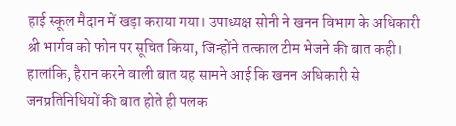हाई स्कूल मैदान में खड़ा कराया गया। उपाध्यक्ष सोनी ने खनन विभाग के अधिकारी श्री भार्गव को फोन पर सूचित किया, जिन्होंने तत्काल टीम भेजने की बात कही। हालांकि, हैरान करने वाली बात यह सामने आई कि खनन अधिकारी से जनप्रतिनिधियों की बात होते ही पलक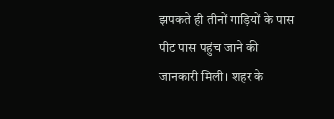झपकते ही तीनों गाड़ियों के पास पीट पास पहुंच जाने की जानकारी मिली। शहर के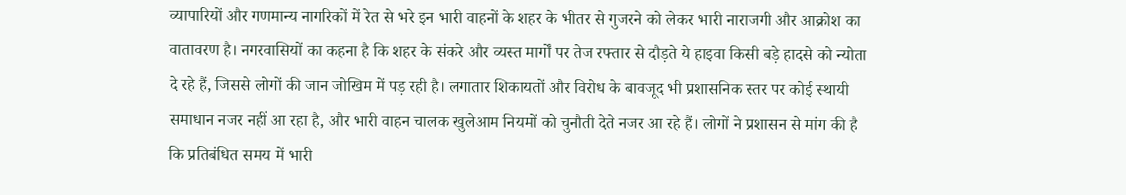व्यापारियों और गणमान्य नागरिकों में रेत से भरे इन भारी वाहनों के शहर के भीतर से गुजरने को लेकर भारी नाराजगी और आक्रोश का वातावरण है। नगरवासियों का कहना है कि शहर के संकरे और व्यस्त मार्गों पर तेज रफ्तार से दौड़ते ये हाइवा किसी बड़े हादसे को न्योता दे रहे हैं, जिससे लोगों की जान जोखिम में पड़ रही है। लगातार शिकायतों और विरोध के बावजूद भी प्रशासनिक स्तर पर कोई स्थायी समाधान नजर नहीं आ रहा है, और भारी वाहन चालक खुलेआम नियमों को चुनौती देते नजर आ रहे हैं। लोगों ने प्रशासन से मांग की है कि प्रतिबंधित समय में भारी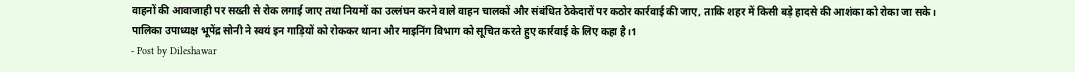वाहनों की आवाजाही पर सख्ती से रोक लगाई जाए तथा नियमों का उल्लंघन करने वाले वाहन चालकों और संबंधित ठेकेदारों पर कठोर कार्रवाई की जाए, ताकि शहर में किसी बड़े हादसे की आशंका को रोका जा सके। पालिका उपाध्यक्ष भूपेंद्र सोनी ने स्वयं इन गाड़ियों को रोककर थाना और माइनिंग विभाग को सूचित करते हुए कार्रवाई के लिए कहा है।1
- Post by Dileshawar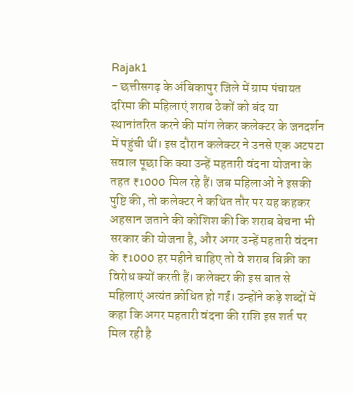Rajak1
- छत्तीसगढ़ के अंबिकापुर जिले में ग्राम पंचायत दरिमा की महिलाएं शराब ठेकों को बंद या स्थानांतरित करने की मांग लेकर कलेक्टर के जनदर्शन में पहुंची थीं। इस दौरान कलेक्टर ने उनसे एक अटपटा सवाल पूछा कि क्या उन्हें महतारी वंदना योजना के तहत ₹1000 मिल रहे हैं। जब महिलाओं ने इसकी पुष्टि की, तो कलेक्टर ने कथित तौर पर यह कहकर अहसान जताने की कोशिश की कि शराब बेचना भी सरकार की योजना है, और अगर उन्हें महतारी वंदना के ₹1000 हर महीने चाहिए तो वे शराब बिक्री का विरोध क्यों करती हैं। कलेक्टर की इस बात से महिलाएं अत्यंत क्रोधित हो गईं। उन्होंने कड़े शब्दों में कहा कि अगर महतारी वंदना की राशि इस शर्त पर मिल रही है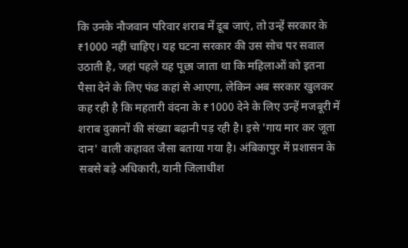कि उनके नौजवान परिवार शराब में डूब जाएं, तो उन्हें सरकार के ₹1000 नहीं चाहिए। यह घटना सरकार की उस सोच पर सवाल उठाती है, जहां पहले यह पूछा जाता था कि महिलाओं को इतना पैसा देने के लिए फंड कहां से आएगा, लेकिन अब सरकार खुलकर कह रही है कि महतारी वंदना के ₹1000 देने के लिए उन्हें मजबूरी में शराब दुकानों की संख्या बढ़ानी पड़ रही है। इसे 'गाय मार कर जूता दान' वाली कहावत जैसा बताया गया है। अंबिकापुर में प्रशासन के सबसे बड़े अधिकारी, यानी जिलाधीश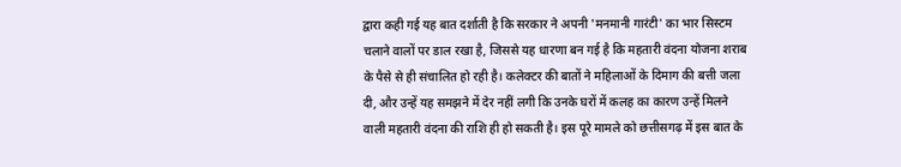द्वारा कही गई यह बात दर्शाती है कि सरकार ने अपनी 'मनमानी गारंटी' का भार सिस्टम चलाने वालों पर डाल रखा है, जिससे यह धारणा बन गई है कि महतारी वंदना योजना शराब के पैसे से ही संचालित हो रही है। कलेक्टर की बातों ने महिलाओं के दिमाग की बत्ती जला दी, और उन्हें यह समझने में देर नहीं लगी कि उनके घरों में कलह का कारण उन्हें मिलने वाली महतारी वंदना की राशि ही हो सकती है। इस पूरे मामले को छत्तीसगढ़ में इस बात के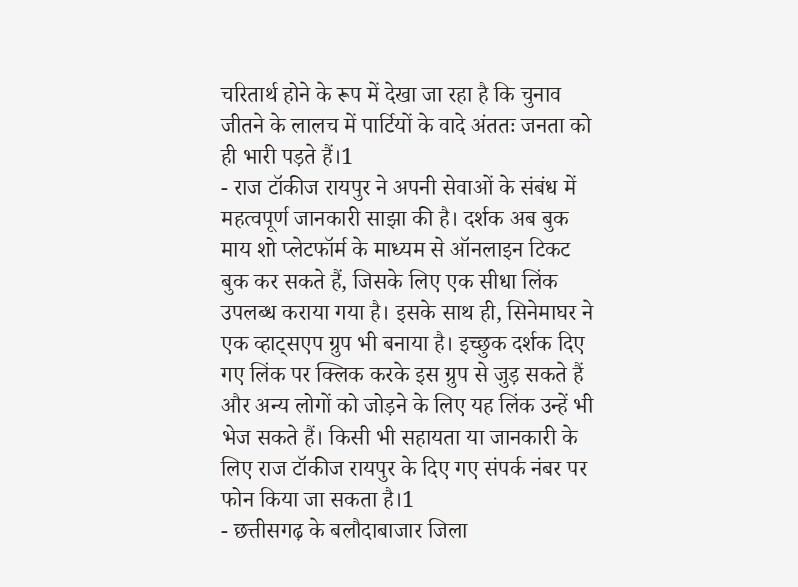चरितार्थ होने के रूप में देखा जा रहा है कि चुनाव जीतने के लालच में पार्टियों के वादे अंततः जनता को ही भारी पड़ते हैं।1
- राज टॉकीज रायपुर ने अपनी सेवाओं के संबंध में महत्वपूर्ण जानकारी साझा की है। दर्शक अब बुक माय शो प्लेटफॉर्म के माध्यम से ऑनलाइन टिकट बुक कर सकते हैं, जिसके लिए एक सीधा लिंक उपलब्ध कराया गया है। इसके साथ ही, सिनेमाघर ने एक व्हाट्सएप ग्रुप भी बनाया है। इच्छुक दर्शक दिए गए लिंक पर क्लिक करके इस ग्रुप से जुड़ सकते हैं और अन्य लोगों को जोड़ने के लिए यह लिंक उन्हें भी भेज सकते हैं। किसी भी सहायता या जानकारी के लिए राज टॉकीज रायपुर के दिए गए संपर्क नंबर पर फोन किया जा सकता है।1
- छत्तीसगढ़ के बलौदाबाजार जिला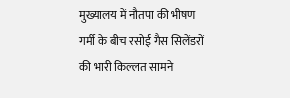मुख्यालय में नौतपा की भीषण गर्मी के बीच रसोई गैस सिलेंडरों की भारी किल्लत सामने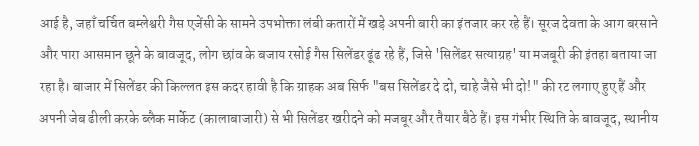आई है, जहाँ चर्चित बम्लेश्वरी गैस एजेंसी के सामने उपभोक्ता लंबी कतारों में खड़े अपनी बारी का इंतजार कर रहे हैं। सूरज देवता के आग बरसाने और पारा आसमान छूने के बावजूद, लोग छांव के बजाय रसोई गैस सिलेंडर ढूंढ रहे हैं, जिसे 'सिलेंडर सत्याग्रह' या मजबूरी की इंतहा बताया जा रहा है। बाजार में सिलेंडर की किल्लत इस कदर हावी है कि ग्राहक अब सिर्फ "बस सिलेंडर दे दो, चाहे जैसे भी दो!" की रट लगाए हुए हैं और अपनी जेब ढीली करके ब्लैक मार्केट (कालाबाजारी) से भी सिलेंडर खरीदने को मजबूर और तैयार बैठे हैं। इस गंभीर स्थिति के बावजूद, स्थानीय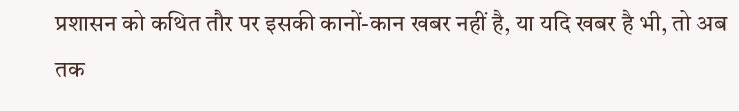प्रशासन को कथित तौर पर इसकी कानों-कान खबर नहीं है, या यदि खबर है भी, तो अब तक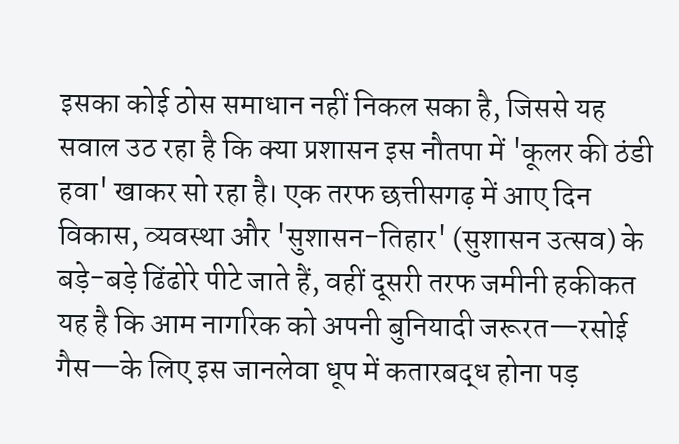इसका कोई ठोस समाधान नहीं निकल सका है, जिससे यह सवाल उठ रहा है कि क्या प्रशासन इस नौतपा में 'कूलर की ठंडी हवा' खाकर सो रहा है। एक तरफ छत्तीसगढ़ में आए दिन विकास, व्यवस्था और 'सुशासन-तिहार' (सुशासन उत्सव) के बड़े-बड़े ढिंढोरे पीटे जाते हैं, वहीं दूसरी तरफ जमीनी हकीकत यह है कि आम नागरिक को अपनी बुनियादी जरूरत—रसोई गैस—के लिए इस जानलेवा धूप में कतारबद्ध होना पड़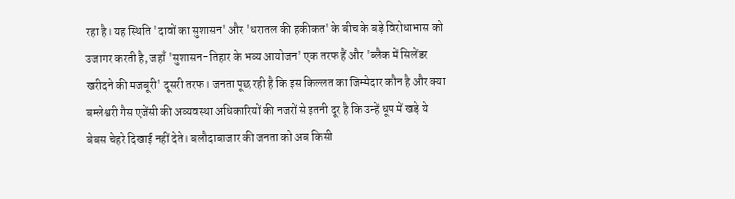रहा है। यह स्थिति 'दावों का सुशासन' और 'धरातल की हकीकत' के बीच के बड़े विरोधाभास को उजागर करती है, जहाँ 'सुशासन-तिहार के भव्य आयोजन' एक तरफ हैं और 'ब्लैक में सिलेंडर खरीदने की मजबूरी' दूसरी तरफ। जनता पूछ रही है कि इस किल्लत का जिम्मेदार कौन है और क्या बम्लेश्वरी गैस एजेंसी की अव्यवस्था अधिकारियों की नजरों से इतनी दूर है कि उन्हें धूप में खड़े ये बेबस चेहरे दिखाई नहीं देते। बलौदाबाजार की जनता को अब किसी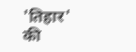'तिहार' की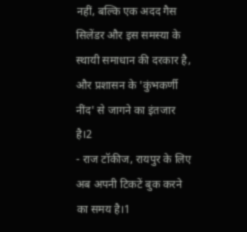नहीं, बल्कि एक अदद गैस सिलेंडर और इस समस्या के स्थायी समाधान की दरकार है, और प्रशासन के 'कुंभकर्णी नींद' से जागने का इंतजार है।2
- राज टॉकीज, रायपुर के लिए अब अपनी टिकटें बुक करने का समय है।1